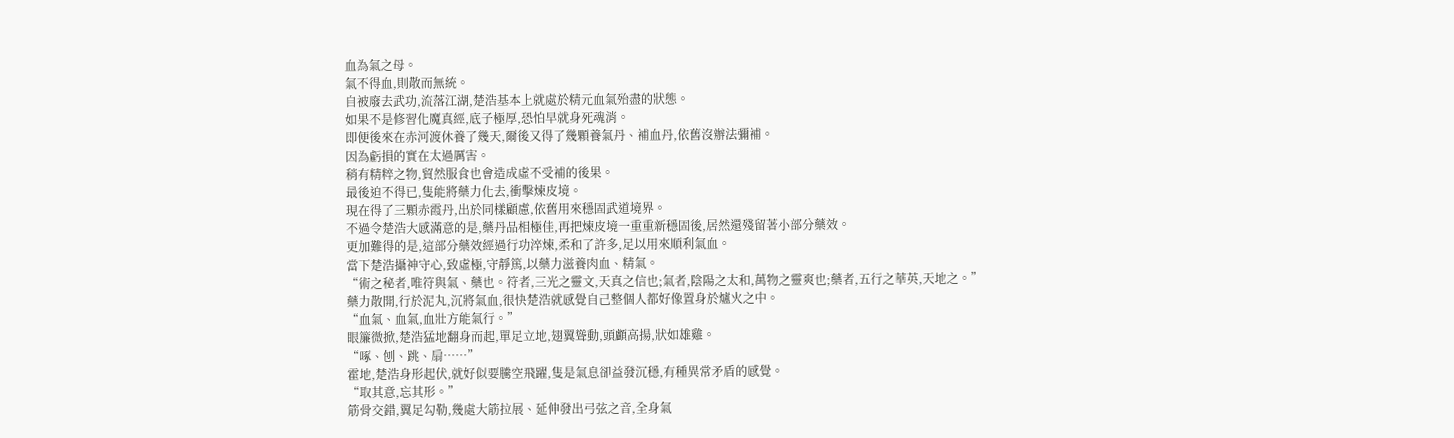血為氣之母。
氣不得血,則散而無統。
自被廢去武功,流落江湖,楚浩基本上就處於精元血氣殆盡的狀態。
如果不是修習化魔真經,底子極厚,恐怕早就身死魂消。
即便後來在赤河渡休養了幾天,爾後又得了幾顆養氣丹、補血丹,依舊沒辦法彌補。
因為虧損的實在太過厲害。
稍有精粹之物,貿然服食也會造成虛不受補的後果。
最後迫不得已,隻能將藥力化去,衝擊煉皮境。
現在得了三顆赤霞丹,出於同樣顧慮,依舊用來穩固武道境界。
不過令楚浩大感滿意的是,藥丹品相極佳,再把煉皮境一重重新穩固後,居然還殘留著小部分藥效。
更加難得的是,這部分藥效經過行功淬煉,柔和了許多,足以用來順利氣血。
當下楚浩攝神守心,致虛極,守靜篤,以藥力滋養肉血、精氣。
“術之秘者,唯符與氣、藥也。符者,三光之靈文,天真之信也;氣者,陰陽之太和,萬物之靈爽也;藥者,五行之華英,天地之。”
藥力散開,行於泥丸,沉將氣血,很快楚浩就感覺自己整個人都好像置身於爐火之中。
“血氣、血氣,血壯方能氣行。”
眼簾微掀,楚浩猛地翻身而起,單足立地,翅翼聳動,頭顱高揚,狀如雄雞。
“啄、刨、跳、扇……”
霍地,楚浩身形起伏,就好似要騰空飛躍,隻是氣息卻益發沉穩,有種異常矛盾的感覺。
“取其意,忘其形。”
筋骨交錯,翼足勾勒,幾處大筋拉展、延伸發出弓弦之音,全身氣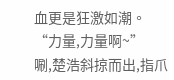血更是狂激如潮。
“力量,力量啊~”
唰,楚浩斜掠而出,指爪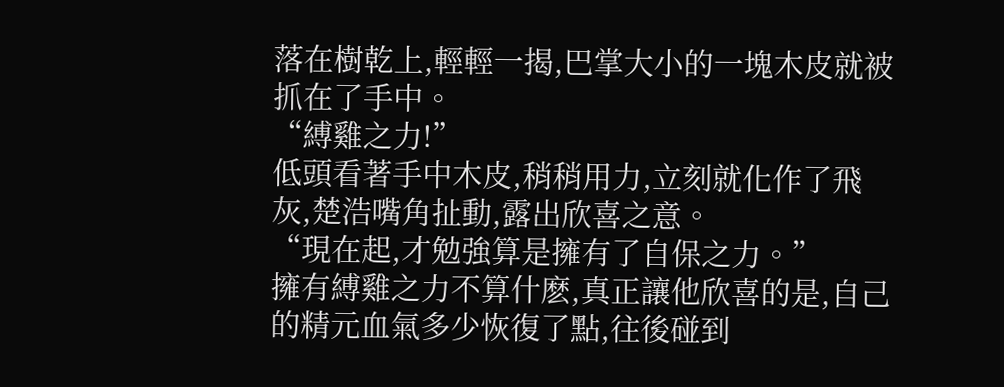落在樹乾上,輕輕一揭,巴掌大小的一塊木皮就被抓在了手中。
“縛雞之力!”
低頭看著手中木皮,稍稍用力,立刻就化作了飛灰,楚浩嘴角扯動,露出欣喜之意。
“現在起,才勉強算是擁有了自保之力。”
擁有縛雞之力不算什麽,真正讓他欣喜的是,自己的精元血氣多少恢復了點,往後碰到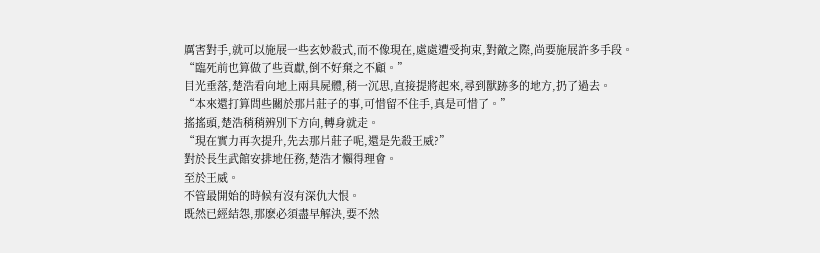厲害對手,就可以施展一些玄妙殺式,而不像現在,處處遭受拘束,對敵之際,尚要施展許多手段。
“臨死前也算做了些貢獻,倒不好棄之不顧。”
目光垂落,楚浩看向地上兩具屍體,稍一沉思,直接提將起來,尋到獸跡多的地方,扔了過去。
“本來還打算問些關於那片莊子的事,可惜留不住手,真是可惜了。”
搖搖頭,楚浩稍稍辨別下方向,轉身就走。
“現在實力再次提升,先去那片莊子呢,還是先殺王威?”
對於長生武館安排地任務,楚浩才懶得理會。
至於王威。
不管最開始的時候有沒有深仇大恨。
既然已經結怨,那麽必須盡早解決,要不然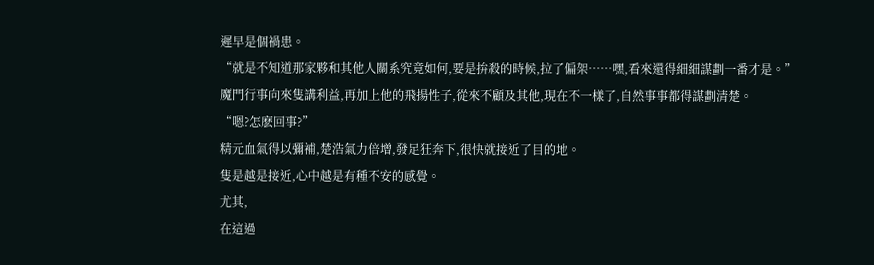遲早是個禍患。
“就是不知道那家夥和其他人關系究竟如何,要是拚殺的時候,拉了偏架……嘿,看來還得細細謀劃一番才是。”
魔門行事向來隻講利益,再加上他的飛揚性子,從來不顧及其他,現在不一樣了,自然事事都得謀劃清楚。
“嗯?怎麽回事?”
精元血氣得以彌補,楚浩氣力倍增,發足狂奔下,很快就接近了目的地。
隻是越是接近,心中越是有種不安的感覺。
尤其,
在這過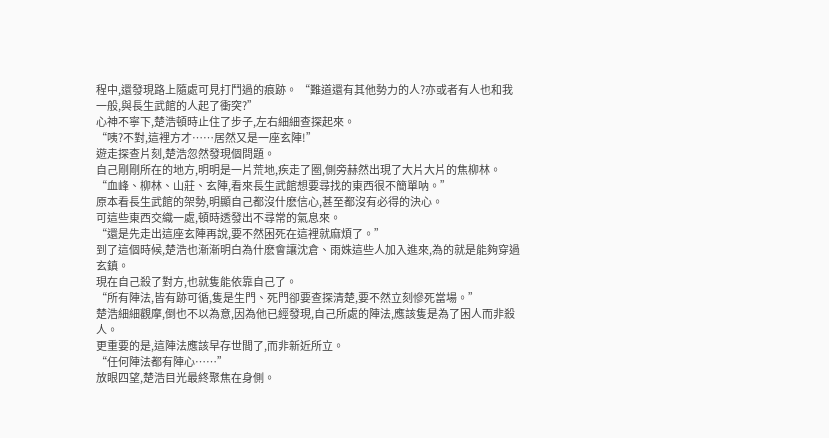程中,還發現路上隨處可見打鬥過的痕跡。 “難道還有其他勢力的人?亦或者有人也和我一般,與長生武館的人起了衝突?”
心神不寧下,楚浩頓時止住了步子,左右細細查探起來。
“咦?不對,這裡方才……居然又是一座玄陣!”
遊走探查片刻,楚浩忽然發現個問題。
自己剛剛所在的地方,明明是一片荒地,疾走了圈,側旁赫然出現了大片大片的焦柳林。
“血峰、柳林、山莊、玄陣,看來長生武館想要尋找的東西很不簡單呐。”
原本看長生武館的架勢,明顯自己都沒什麽信心,甚至都沒有必得的決心。
可這些東西交織一處,頓時透發出不尋常的氣息來。
“還是先走出這座玄陣再說,要不然困死在這裡就麻煩了。”
到了這個時候,楚浩也漸漸明白為什麽會讓沈倉、雨姝這些人加入進來,為的就是能夠穿過玄鎮。
現在自己殺了對方,也就隻能依靠自己了。
“所有陣法,皆有跡可循,隻是生門、死門卻要查探清楚,要不然立刻慘死當場。”
楚浩細細觀摩,倒也不以為意,因為他已經發現,自己所處的陣法,應該隻是為了困人而非殺人。
更重要的是,這陣法應該早存世間了,而非新近所立。
“任何陣法都有陣心……”
放眼四望,楚浩目光最終聚焦在身側。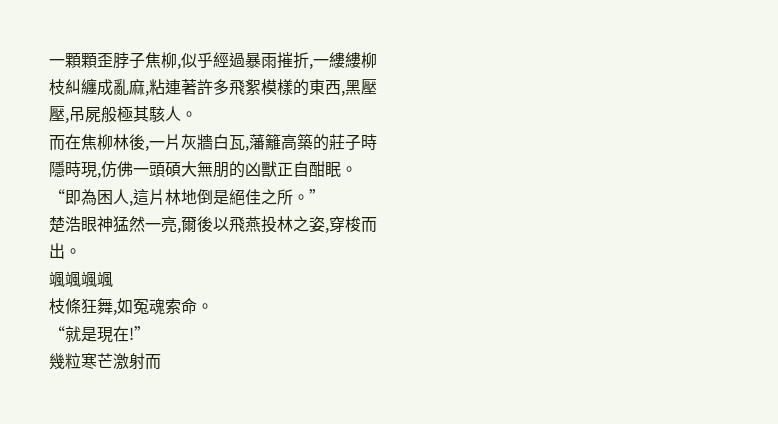一顆顆歪脖子焦柳,似乎經過暴雨摧折,一縷縷柳枝糾纏成亂麻,粘連著許多飛絮模樣的東西,黑壓壓,吊屍般極其駭人。
而在焦柳林後,一片灰牆白瓦,藩籬高築的莊子時隱時現,仿佛一頭碩大無朋的凶獸正自酣眠。
“即為困人,這片林地倒是絕佳之所。”
楚浩眼神猛然一亮,爾後以飛燕投林之姿,穿梭而出。
颯颯颯颯
枝條狂舞,如冤魂索命。
“就是現在!”
幾粒寒芒激射而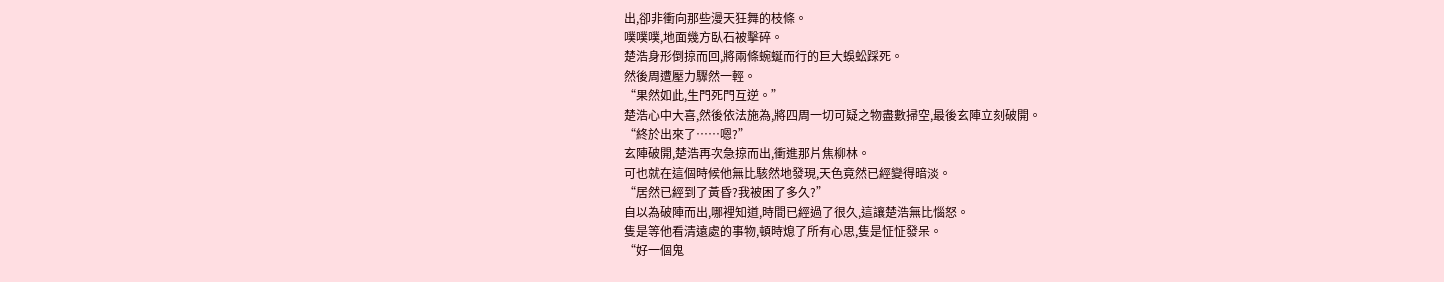出,卻非衝向那些漫天狂舞的枝條。
噗噗噗,地面幾方臥石被擊碎。
楚浩身形倒掠而回,將兩條蜿蜒而行的巨大蜈蚣踩死。
然後周遭壓力驟然一輕。
“果然如此,生門死門互逆。”
楚浩心中大喜,然後依法施為,將四周一切可疑之物盡數掃空,最後玄陣立刻破開。
“終於出來了……嗯?”
玄陣破開,楚浩再次急掠而出,衝進那片焦柳林。
可也就在這個時候他無比駭然地發現,天色竟然已經變得暗淡。
“居然已經到了黃昏?我被困了多久?”
自以為破陣而出,哪裡知道,時間已經過了很久,這讓楚浩無比惱怒。
隻是等他看清遠處的事物,頓時熄了所有心思,隻是怔怔發呆。
“好一個鬼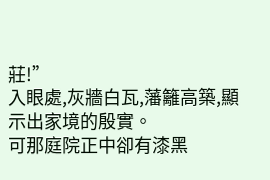莊!”
入眼處,灰牆白瓦,藩籬高築,顯示出家境的殷實。
可那庭院正中卻有漆黑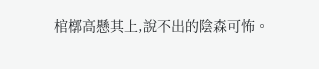棺槨高懸其上,說不出的陰森可怖。